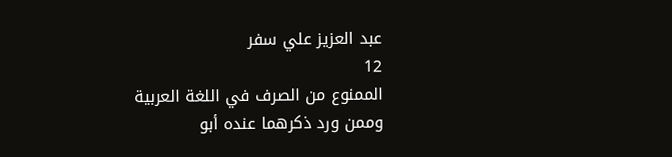عبد العزيز علي سفر
12
الممنوع من الصرف في اللغة العربية
وممن ورد ذكرهما عنده أبو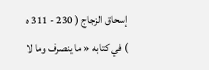إسحاق الزجاج ( 230 - 311 ه ) في كتابه « ما ينصرف وما لا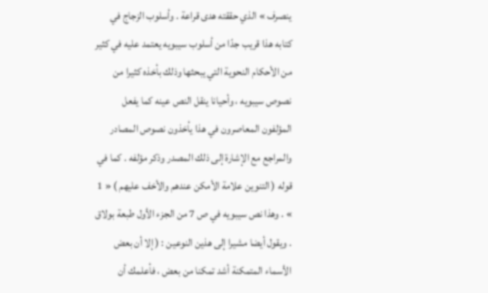ينصرف » الذي حققته هدى قراعة . وأسلوب الزجاج في كتابه هذا قريب جدّا من أسلوب سيبويه يعتمد عليه في كثير من الأحكام النحوية التي يبحثها وذلك بأخذه كثيرا من نصوص سيبويه ، وأحيانا ينقل النص عينه كما يفعل المؤلفون المعاصرون في هذا يأخذون نصوص المصادر والمراجع مع الإشارة إلى ذلك المصدر وذكر مؤلفه . كما في قوله ( التنوين علامة الأمكن عندهم والأخف عليهم ) « 1 » . وهذا نص سيبويه في ص 7 من الجزء الأول طبعة بولاق . ويقول أيضا مشيرا إلى هذين النوعين : ( إلا أن بعض الأسماء المتمكنة أشد تمكنا من بعض ، فأعلمك أن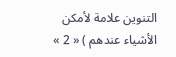التنوين علامة لأمكن الأشياء عندهم ) « 2 »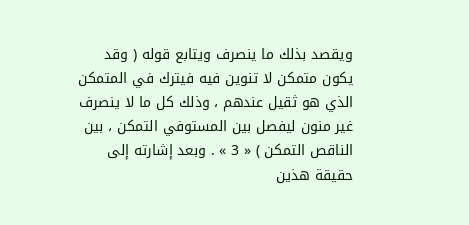ويقصد بذلك ما ينصرف ويتابع قوله ( وقد يكون متمكن لا تنوين فيه فيترك في المتمكن الذي هو ثقيل عندهم ، وذلك كل ما لا ينصرف غير منون ليفصل بين المستوفي التمكن ، بين الناقص التمكن ) « 3 » . وبعد إشارته إلى حقيقة هذين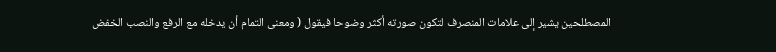المصطلحين يشير إلى علامات المنصرف لتكون صورته أكثر وضوحا فيقول ( ومعنى التمام أن يدخله مع الرفع والنصب الخفض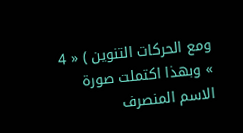ومع الحركات التنوين ) « 4 » وبهذا اكتملت صورة الاسم المنصرف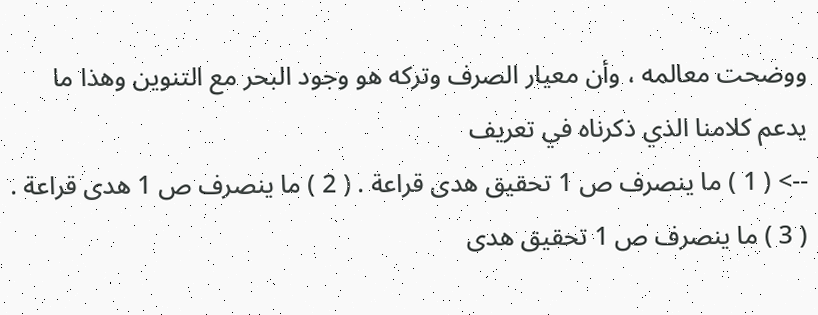ووضحت معالمه ، وأن معيار الصرف وتركه هو وجود البحر مع التنوين وهذا ما يدعم كلامنا الذي ذكرناه في تعريف
--> ( 1 ) ما ينصرف ص 1 تحقيق هدى قراعة . ( 2 ) ما ينصرف ص 1 هدى قراعة . ( 3 ) ما ينصرف ص 1 تحقيق هدى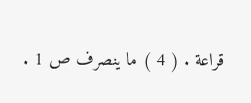قراعة . ( 4 ) ما ينصرف ص 1 .